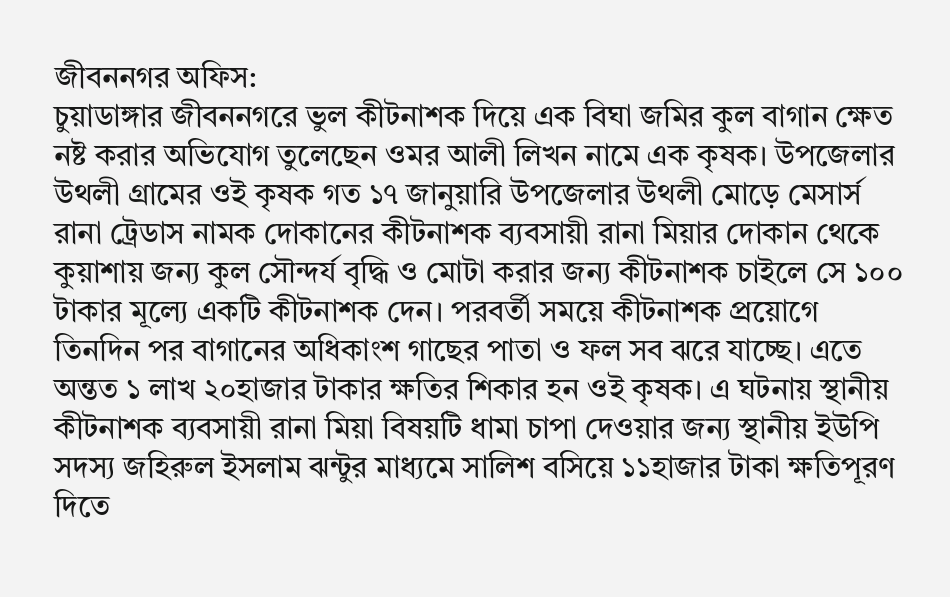জীবননগর অফিস:
চুয়াডাঙ্গার জীবননগরে ভুল কীটনাশক দিয়ে এক বিঘা জমির কুল বাগান ক্ষেত নষ্ট করার অভিযোগ তুলেছেন ওমর আলী লিখন নামে এক কৃষক। উপজেলার উথলী গ্রামের ওই কৃষক গত ১৭ জানুয়ারি উপজেলার উথলী মোড়ে মেসার্স রানা ট্রেডাস নামক দোকানের কীটনাশক ব্যবসায়ী রানা মিয়ার দোকান থেকে কুয়াশায় জন্য কুল সৌন্দর্য বৃদ্ধি ও মোটা করার জন্য কীটনাশক চাইলে সে ১০০ টাকার মূল্যে একটি কীটনাশক দেন। পরবর্তী সময়ে কীটনাশক প্রয়োগে তিনদিন পর বাগানের অধিকাংশ গাছের পাতা ও ফল সব ঝরে যাচ্ছে। এতে অন্তত ১ লাখ ২০হাজার টাকার ক্ষতির শিকার হন ওই কৃষক। এ ঘটনায় স্থানীয় কীটনাশক ব্যবসায়ী রানা মিয়া বিষয়টি ধামা চাপা দেওয়ার জন্য স্থানীয় ইউপি সদস্য জহিরুল ইসলাম ঝন্টুর মাধ্যমে সালিশ বসিয়ে ১১হাজার টাকা ক্ষতিপূরণ দিতে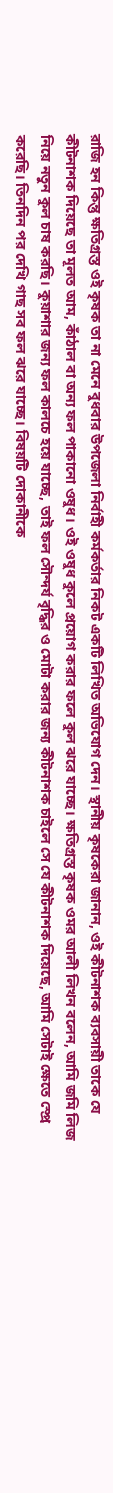রাজি হন কিন্তু ক্ষতিগ্রস্ত ওই কৃষক তা না মেনে বুধবার উপজেলা নির্বাহী কর্মকর্তার নিকট একটি লিখিত অভিযোগ দেন। স্থানীয় কৃষকেরা জানান, ওই কীটনাশক ব্যবসায়ী তাকে যে কীটনাশক দিয়েছে তা মূলত আম, কাঁঠাল বা অন্য ফল পাকানো ওষুধ। ওই ওষুধ কুলে প্রয়োগ করার ফলে কুল ঝরে যাচ্ছে। ক্ষতিগ্রস্ত কৃষক ওমর আলী লিখন বলেন, আমি জমি লিজ নিয়ে নতুন কুল চাষ করছি। কুয়াশার জন্য ফল কালচে হয়ে যাচ্ছে, তাই ফল সৌন্দর্য বৃদ্ধির ও মোটা করার জন্য কীটনাশক চাইলে সে যে কীটনাশক দিয়েছে, আমি সেটাই ক্ষেতে স্প্রে করেছি। তিনদিন পর দেখি গাছ সব ফল ঝরে যাচ্ছে। বিষয়টি দোকানীকে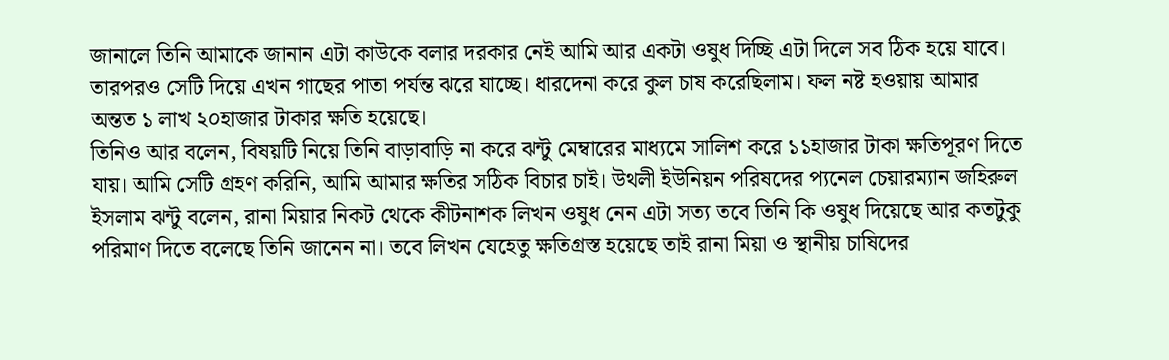জানালে তিনি আমাকে জানান এটা কাউকে বলার দরকার নেই আমি আর একটা ওষুধ দিচ্ছি এটা দিলে সব ঠিক হয়ে যাবে। তারপরও সেটি দিয়ে এখন গাছের পাতা পর্যন্ত ঝরে যাচ্ছে। ধারদেনা করে কুল চাষ করেছিলাম। ফল নষ্ট হওয়ায় আমার অন্তত ১ লাখ ২০হাজার টাকার ক্ষতি হয়েছে।
তিনিও আর বলেন, বিষয়টি নিয়ে তিনি বাড়াবাড়ি না করে ঝন্টু মেম্বারের মাধ্যমে সালিশ করে ১১হাজার টাকা ক্ষতিপূরণ দিতে যায়। আমি সেটি গ্রহণ করিনি, আমি আমার ক্ষতির সঠিক বিচার চাই। উথলী ইউনিয়ন পরিষদের প্যনেল চেয়ারম্যান জহিরুল ইসলাম ঝন্টু বলেন, রানা মিয়ার নিকট থেকে কীটনাশক লিখন ওষুধ নেন এটা সত্য তবে তিনি কি ওষুধ দিয়েছে আর কতটুকু পরিমাণ দিতে বলেছে তিনি জানেন না। তবে লিখন যেহেতু ক্ষতিগ্রস্ত হয়েছে তাই রানা মিয়া ও স্থানীয় চাষিদের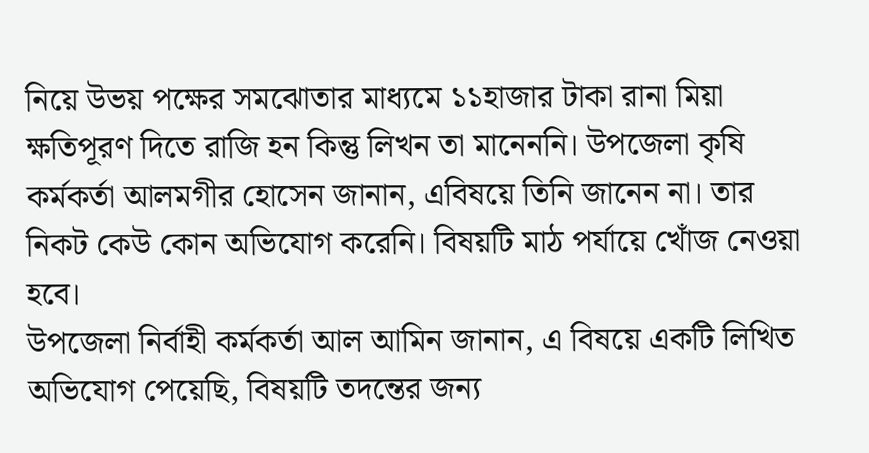নিয়ে উভয় পক্ষের সমঝোতার মাধ্যমে ১১হাজার টাকা রানা মিয়া ক্ষতিপূরণ দিতে রাজি হন কিন্তু লিখন তা মানেননি। উপজেলা কৃষি কর্মকর্তা আলমগীর হোসেন জানান, এবিষয়ে তিনি জানেন না। তার নিকট কেউ কোন অভিযোগ করেনি। বিষয়টি মাঠ পর্যায়ে খোঁজ নেওয়া হবে।
উপজেলা নির্বাহী কর্মকর্তা আল আমিন জানান, এ বিষয়ে একটি লিখিত অভিযোগ পেয়েছি, বিষয়টি তদন্তের জন্য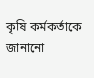কৃষি কর্মকর্তাকে জানানো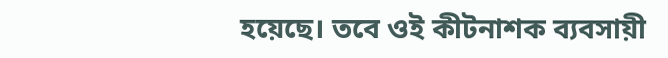হয়েছে। তবে ওই কীটনাশক ব্যবসায়ী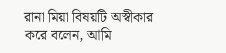রানা মিয়া বিষয়টি অস্বীকার করে বলেন, আমি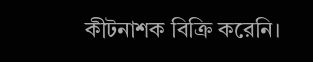কীটনাশক বিক্রি করেনি।